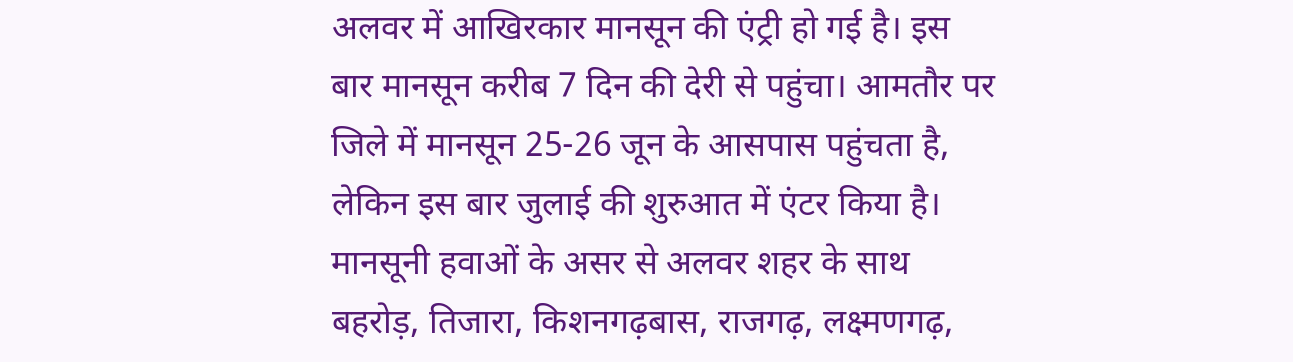अलवर में आखिरकार मानसून की एंट्री हो गई है। इस बार मानसून करीब 7 दिन की देरी से पहुंचा। आमतौर पर जिले में मानसून 25-26 जून के आसपास पहुंचता है, लेकिन इस बार जुलाई की शुरुआत में एंटर किया है। मानसूनी हवाओं के असर से अलवर शहर के साथ बहरोड़, तिजारा, किशनगढ़बास, राजगढ़, लक्ष्मणगढ़,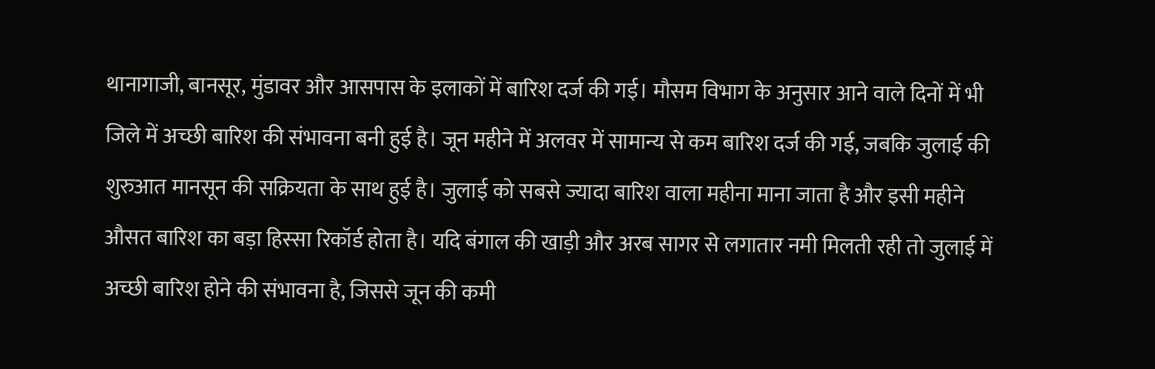थानागाजी, बानसूर, मुंडावर और आसपास के इलाकों में बारिश दर्ज की गई। मौसम विभाग के अनुसार आने वाले दिनों में भी जिले में अच्छी बारिश की संभावना बनी हुई है। जून महीने में अलवर में सामान्य से कम बारिश दर्ज की गई, जबकि जुलाई की शुरुआत मानसून की सक्रियता के साथ हुई है। जुलाई को सबसे ज्यादा बारिश वाला महीना माना जाता है और इसी महीने औसत बारिश का बड़ा हिस्सा रिकॉर्ड होता है। यदि बंगाल की खाड़ी और अरब सागर से लगातार नमी मिलती रही तो जुलाई में अच्छी बारिश होने की संभावना है, जिससे जून की कमी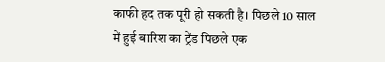काफी हद तक पूरी हो सकती है। पिछले 10 साल में हुई बारिश का ट्रेंड पिछले एक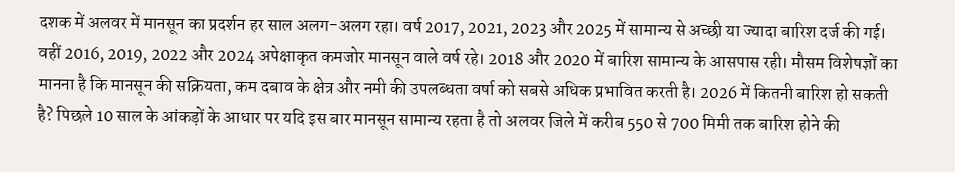दशक में अलवर में मानसून का प्रदर्शन हर साल अलग-अलग रहा। वर्ष 2017, 2021, 2023 और 2025 में सामान्य से अच्छी या ज्यादा बारिश दर्ज की गई। वहीं 2016, 2019, 2022 और 2024 अपेक्षाकृत कमजोर मानसून वाले वर्ष रहे। 2018 और 2020 में बारिश सामान्य के आसपास रही। मौसम विशेषज्ञों का मानना है कि मानसून की सक्रियता, कम दबाव के क्षेत्र और नमी की उपलब्धता वर्षा को सबसे अधिक प्रभावित करती है। 2026 में कितनी बारिश हो सकती है? पिछले 10 साल के आंकड़ों के आधार पर यदि इस बार मानसून सामान्य रहता है तो अलवर जिले में करीब 550 से 700 मिमी तक बारिश होने की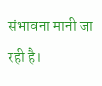संभावना मानी जा रही है।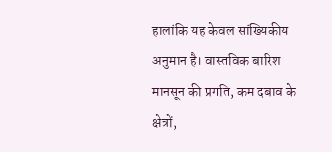हालांकि यह केवल सांख्यिकीय अनुमान है। वास्तविक बारिश मानसून की प्रगति, कम दबाव के क्षेत्रों,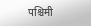पश्चिमी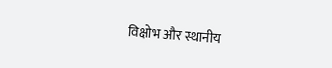विक्षोभ और स्थानीय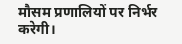मौसम प्रणालियों पर निर्भर करेगी।